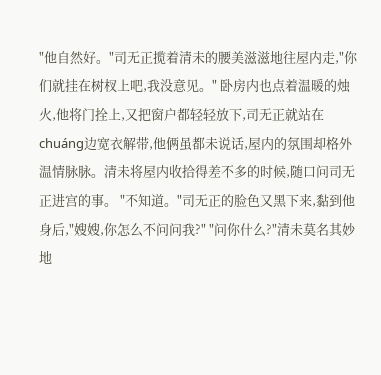"他自然好。"司无正揽着清未的腰美滋滋地往屋内走,"你们就挂在树杈上吧,我没意见。" 卧房内也点着温暖的烛火,他将门拴上,又把窗户都轻轻放下,司无正就站在chuáng边宽衣解带,他俩虽都未说话,屋内的氛围却格外温情脉脉。清未将屋内收拾得差不多的时候,随口问司无正进宫的事。 "不知道。"司无正的脸色又黑下来,黏到他身后,"嫂嫂,你怎么不问问我?" "问你什么?"清未莫名其妙地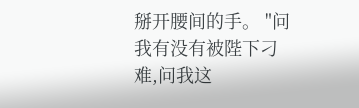掰开腰间的手。 "问我有没有被陛下刁难,问我这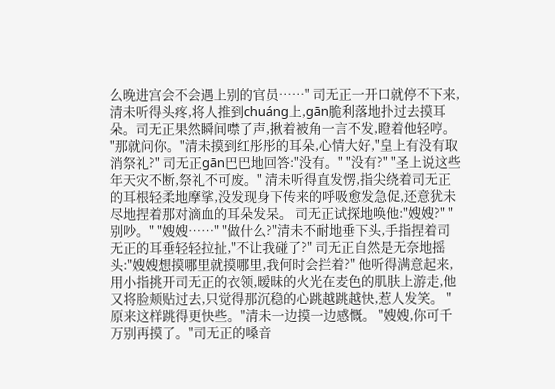么晚进宫会不会遇上别的官员……" 司无正一开口就停不下来,清未听得头疼,将人推到chuáng上,gān脆利落地扑过去摸耳朵。司无正果然瞬间噤了声,揪着被角一言不发,瞪着他轻哼。 "那就问你。"清未摸到红彤彤的耳朵,心情大好,"皇上有没有取消祭礼?" 司无正gān巴巴地回答:"没有。" "没有?" "圣上说这些年天灾不断,祭礼不可废。" 清未听得直发愣,指尖绕着司无正的耳根轻柔地摩挲,没发现身下传来的呼吸愈发急促,还意犹未尽地捏着那对滴血的耳朵发呆。 司无正试探地唤他:"嫂嫂?" "别吵。" "嫂嫂……" "做什么?"清未不耐地垂下头,手指捏着司无正的耳垂轻轻拉扯,"不让我碰了?" 司无正自然是无奈地摇头:"嫂嫂想摸哪里就摸哪里,我何时会拦着?" 他听得满意起来,用小指挑开司无正的衣领,暧昧的火光在麦色的肌肤上游走,他又将脸颊贴过去,只觉得那沉稳的心跳越跳越快,惹人发笑。 "原来这样跳得更快些。"清未一边摸一边感慨。 "嫂嫂,你可千万别再摸了。"司无正的嗓音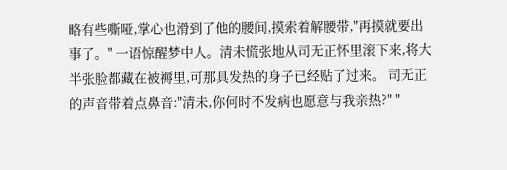略有些嘶哑,掌心也滑到了他的腰间,摸索着解腰带,"再摸就要出事了。" 一语惊醒梦中人。清未慌张地从司无正怀里滚下来,将大半张脸都藏在被褥里,可那具发热的身子已经贴了过来。 司无正的声音带着点鼻音:"清未,你何时不发病也愿意与我亲热?" "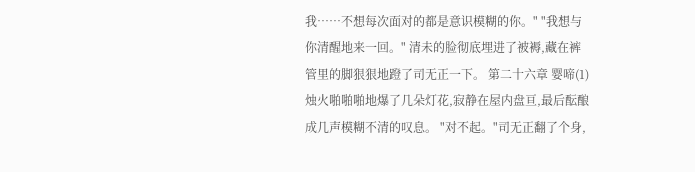我……不想每次面对的都是意识模糊的你。" "我想与你清醒地来一回。" 清未的脸彻底埋进了被褥,藏在裤管里的脚狠狠地蹬了司无正一下。 第二十六章 婴啼(1) 烛火啪啪啪地爆了几朵灯花,寂静在屋内盘亘,最后酝酿成几声模糊不清的叹息。 "对不起。"司无正翻了个身,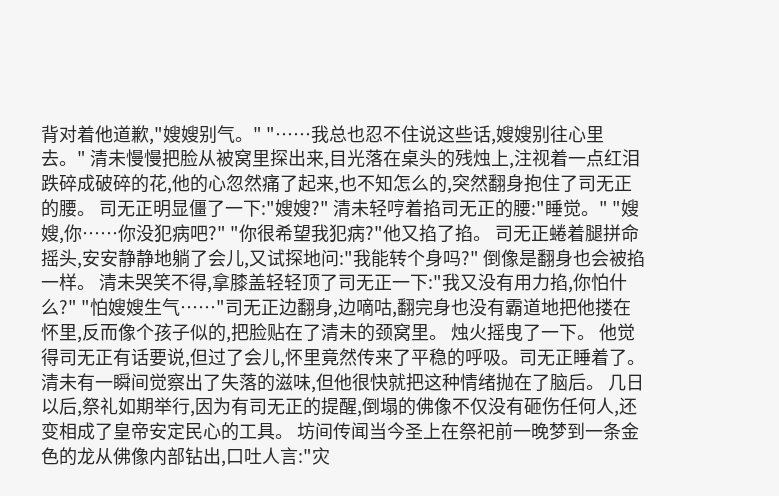背对着他道歉,"嫂嫂别气。" "……我总也忍不住说这些话,嫂嫂别往心里去。" 清未慢慢把脸从被窝里探出来,目光落在桌头的残烛上,注视着一点红泪跌碎成破碎的花,他的心忽然痛了起来,也不知怎么的,突然翻身抱住了司无正的腰。 司无正明显僵了一下:"嫂嫂?" 清未轻哼着掐司无正的腰:"睡觉。" "嫂嫂,你……你没犯病吧?" "你很希望我犯病?"他又掐了掐。 司无正蜷着腿拼命摇头,安安静静地躺了会儿,又试探地问:"我能转个身吗?" 倒像是翻身也会被掐一样。 清未哭笑不得,拿膝盖轻轻顶了司无正一下:"我又没有用力掐,你怕什么?" "怕嫂嫂生气……"司无正边翻身,边嘀咕,翻完身也没有霸道地把他搂在怀里,反而像个孩子似的,把脸贴在了清未的颈窝里。 烛火摇曳了一下。 他觉得司无正有话要说,但过了会儿,怀里竟然传来了平稳的呼吸。司无正睡着了。清未有一瞬间觉察出了失落的滋味,但他很快就把这种情绪抛在了脑后。 几日以后,祭礼如期举行,因为有司无正的提醒,倒塌的佛像不仅没有砸伤任何人,还变相成了皇帝安定民心的工具。 坊间传闻当今圣上在祭祀前一晚梦到一条金色的龙从佛像内部钻出,口吐人言:"灾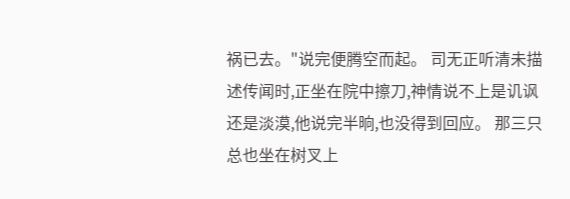祸已去。"说完便腾空而起。 司无正听清未描述传闻时,正坐在院中擦刀,神情说不上是讥讽还是淡漠,他说完半晌,也没得到回应。 那三只总也坐在树叉上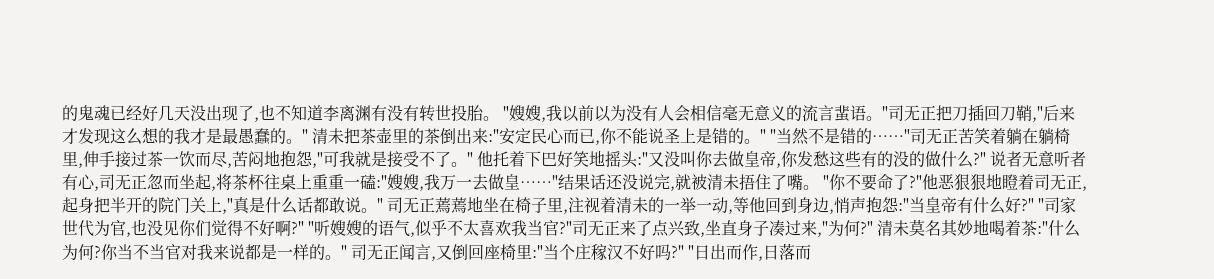的鬼魂已经好几天没出现了,也不知道李离渊有没有转世投胎。 "嫂嫂,我以前以为没有人会相信毫无意义的流言蜚语。"司无正把刀插回刀鞘,"后来才发现这么想的我才是最愚蠢的。" 清未把茶壶里的茶倒出来:"安定民心而已,你不能说圣上是错的。" "当然不是错的……"司无正苦笑着躺在躺椅里,伸手接过茶一饮而尽,苦闷地抱怨,"可我就是接受不了。" 他托着下巴好笑地摇头:"又没叫你去做皇帝,你发愁这些有的没的做什么?" 说者无意听者有心,司无正忽而坐起,将茶杯往桌上重重一磕:"嫂嫂,我万一去做皇……"结果话还没说完,就被清未捂住了嘴。 "你不要命了?"他恶狠狠地瞪着司无正,起身把半开的院门关上,"真是什么话都敢说。" 司无正蔫蔫地坐在椅子里,注视着清未的一举一动,等他回到身边,悄声抱怨:"当皇帝有什么好?" "司家世代为官,也没见你们觉得不好啊?" "听嫂嫂的语气,似乎不太喜欢我当官?"司无正来了点兴致,坐直身子凑过来,"为何?" 清未莫名其妙地喝着茶:"什么为何?你当不当官对我来说都是一样的。" 司无正闻言,又倒回座椅里:"当个庄稼汉不好吗?" "日出而作,日落而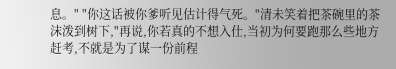息。" "你这话被你爹听见估计得气死。"清未笑着把茶碗里的茶沫泼到树下,"再说,你若真的不想入仕,当初为何要跑那么些地方赶考,不就是为了谋一份前程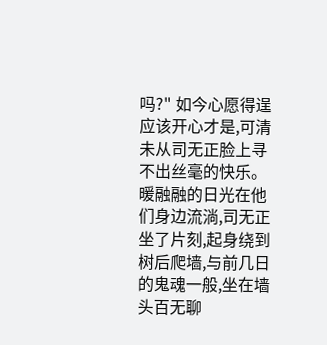吗?" 如今心愿得逞应该开心才是,可清未从司无正脸上寻不出丝毫的快乐。 暖融融的日光在他们身边流淌,司无正坐了片刻,起身绕到树后爬墙,与前几日的鬼魂一般,坐在墙头百无聊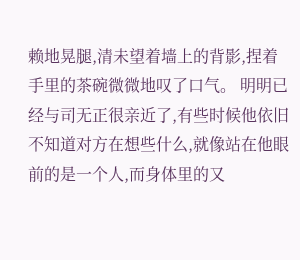赖地晃腿,清未望着墙上的背影,捏着手里的茶碗微微地叹了口气。 明明已经与司无正很亲近了,有些时候他依旧不知道对方在想些什么,就像站在他眼前的是一个人,而身体里的又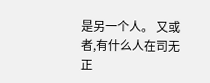是另一个人。 又或者,有什么人在司无正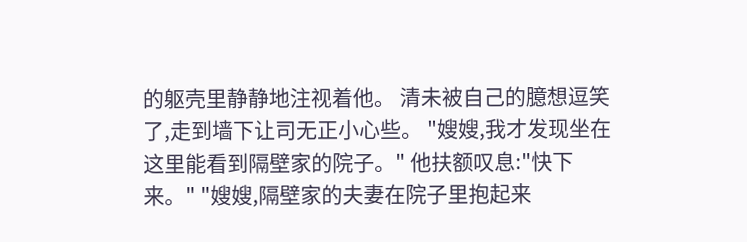的躯壳里静静地注视着他。 清未被自己的臆想逗笑了,走到墙下让司无正小心些。 "嫂嫂,我才发现坐在这里能看到隔壁家的院子。" 他扶额叹息:"快下来。" "嫂嫂,隔壁家的夫妻在院子里抱起来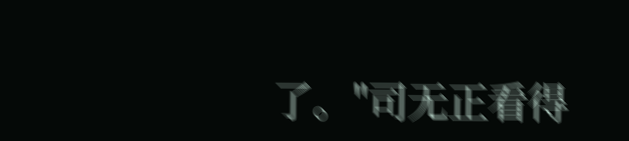了。"司无正看得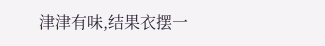津津有味,结果衣摆一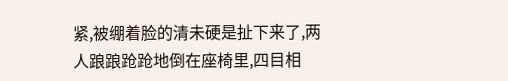紧,被绷着脸的清未硬是扯下来了,两人踉踉跄跄地倒在座椅里,四目相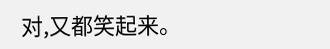对,又都笑起来。